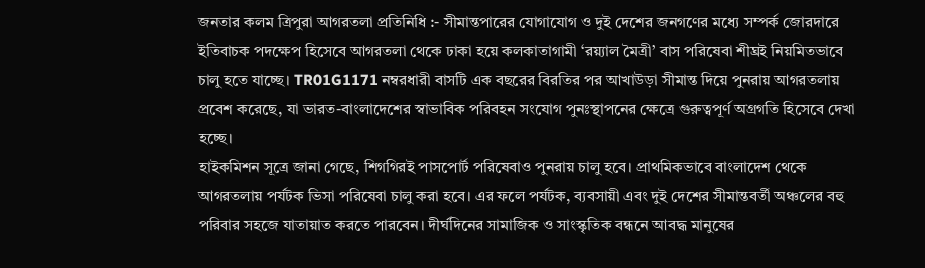জনতার কলম ত্রিপুরা আগরতলা প্রতিনিধি :- সীমান্তপারের যোগাযোগ ও দুই দেশের জনগণের মধ্যে সম্পর্ক জোরদারে ইতিবাচক পদক্ষেপ হিসেবে আগরতলা থেকে ঢাকা হয়ে কলকাতাগামী ‘রয়্যাল মৈত্রী’ বাস পরিষেবা শীঘ্রই নিয়মিতভাবে চালু হতে যাচ্ছে। TR01G1171 নম্বরধারী বাসটি এক বছরের বিরতির পর আখাউড়া সীমান্ত দিয়ে পুনরায় আগরতলায় প্রবেশ করেছে, যা ভারত-বাংলাদেশের স্বাভাবিক পরিবহন সংযোগ পুনঃস্থাপনের ক্ষেত্রে গুরুত্বপূর্ণ অগ্রগতি হিসেবে দেখা হচ্ছে।
হাইকমিশন সূত্রে জানা গেছে, শিগগিরই পাসপোর্ট পরিষেবাও পুনরায় চালু হবে। প্রাথমিকভাবে বাংলাদেশ থেকে আগরতলায় পর্যটক ভিসা পরিষেবা চালু করা হবে। এর ফলে পর্যটক, ব্যবসায়ী এবং দুই দেশের সীমান্তবর্তী অঞ্চলের বহু পরিবার সহজে যাতায়াত করতে পারবেন। দীর্ঘদিনের সামাজিক ও সাংস্কৃতিক বন্ধনে আবদ্ধ মানুষের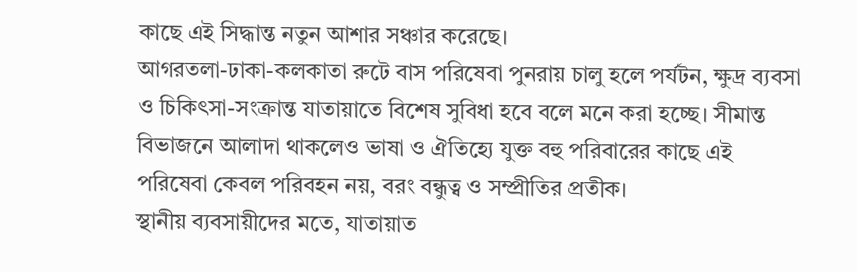কাছে এই সিদ্ধান্ত নতুন আশার সঞ্চার করেছে।
আগরতলা-ঢাকা-কলকাতা রুটে বাস পরিষেবা পুনরায় চালু হলে পর্যটন, ক্ষুদ্র ব্যবসা ও চিকিৎসা-সংক্রান্ত যাতায়াতে বিশেষ সুবিধা হবে বলে মনে করা হচ্ছে। সীমান্ত বিভাজনে আলাদা থাকলেও ভাষা ও ঐতিহ্যে যুক্ত বহু পরিবারের কাছে এই পরিষেবা কেবল পরিবহন নয়, বরং বন্ধুত্ব ও সম্প্রীতির প্রতীক।
স্থানীয় ব্যবসায়ীদের মতে, যাতায়াত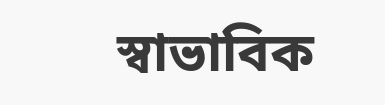স্বাভাবিক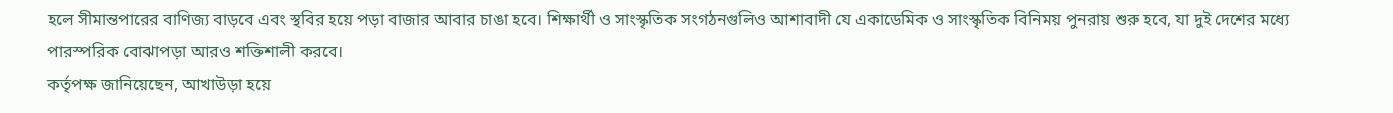হলে সীমান্তপারের বাণিজ্য বাড়বে এবং স্থবির হয়ে পড়া বাজার আবার চাঙা হবে। শিক্ষার্থী ও সাংস্কৃতিক সংগঠনগুলিও আশাবাদী যে একাডেমিক ও সাংস্কৃতিক বিনিময় পুনরায় শুরু হবে, যা দুই দেশের মধ্যে পারস্পরিক বোঝাপড়া আরও শক্তিশালী করবে।
কর্তৃপক্ষ জানিয়েছেন, আখাউড়া হয়ে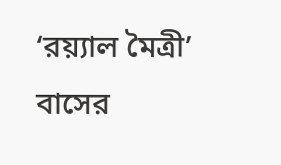‘রয়্যাল মৈত্রী’ বাসের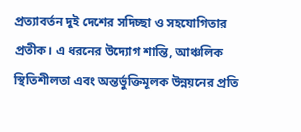প্রত্যাবর্তন দুই দেশের সদিচ্ছা ও সহযোগিতার প্রতীক। এ ধরনের উদ্যোগ শান্তি, আঞ্চলিক স্থিতিশীলতা এবং অন্তর্ভুক্তিমূলক উন্নয়নের প্রতি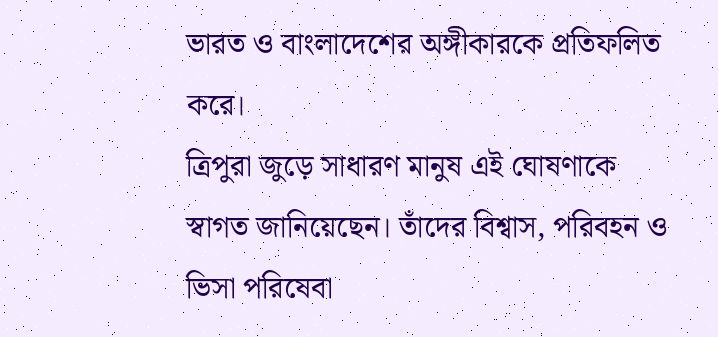ভারত ও বাংলাদেশের অঙ্গীকারকে প্রতিফলিত করে।
ত্রিপুরা জুড়ে সাধারণ মানুষ এই ঘোষণাকে স্বাগত জানিয়েছেন। তাঁদের বিশ্বাস, পরিবহন ও ভিসা পরিষেবা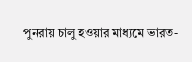পুনরায় চালু হওয়ার মাধ্যমে ভারত-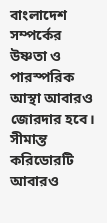বাংলাদেশ সম্পর্কের উষ্ণতা ও পারস্পরিক আস্থা আবারও জোরদার হবে। সীমান্ত করিডোরটি আবারও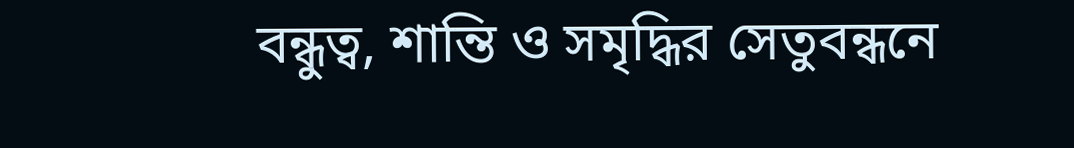বন্ধুত্ব, শান্তি ও সমৃদ্ধির সেতুবন্ধনে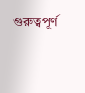গুরুত্বপূর্ণ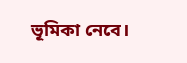ভূমিকা নেবে।